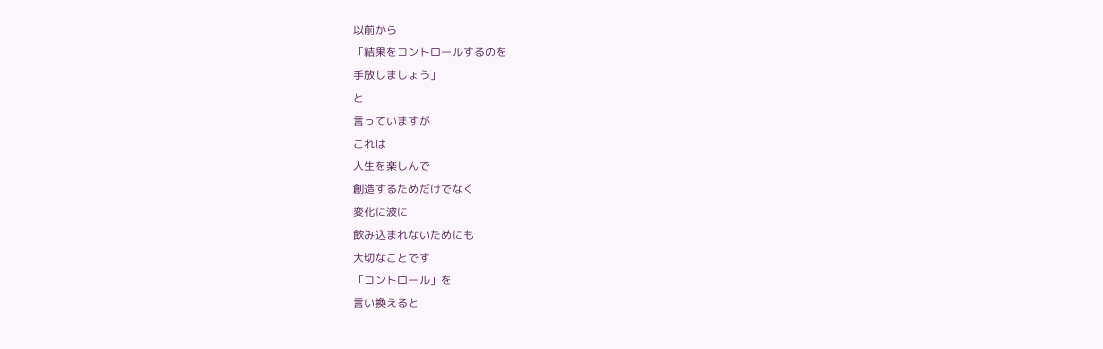以前から
「結果をコントロールするのを
手放しましょう」
と
言っていますが
これは
人生を楽しんで
創造するためだけでなく
変化に波に
飲み込まれないためにも
大切なことです
「コントロール」を
言い換えると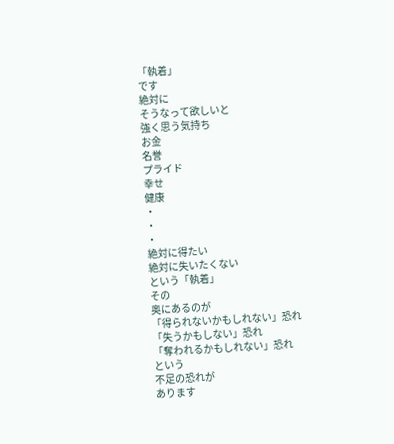「執着」
です
絶対に
そうなって欲しいと
強く思う気持ち
お金
名誉
プライド
幸せ
健康
・
・
・
絶対に得たい
絶対に失いたくない
という「執着」
その
奥にあるのが
「得られないかもしれない」恐れ
「失うかもしない」恐れ
「奪われるかもしれない」恐れ
という
不足の恐れが
あります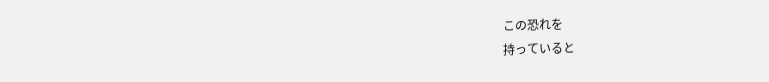この恐れを
持っていると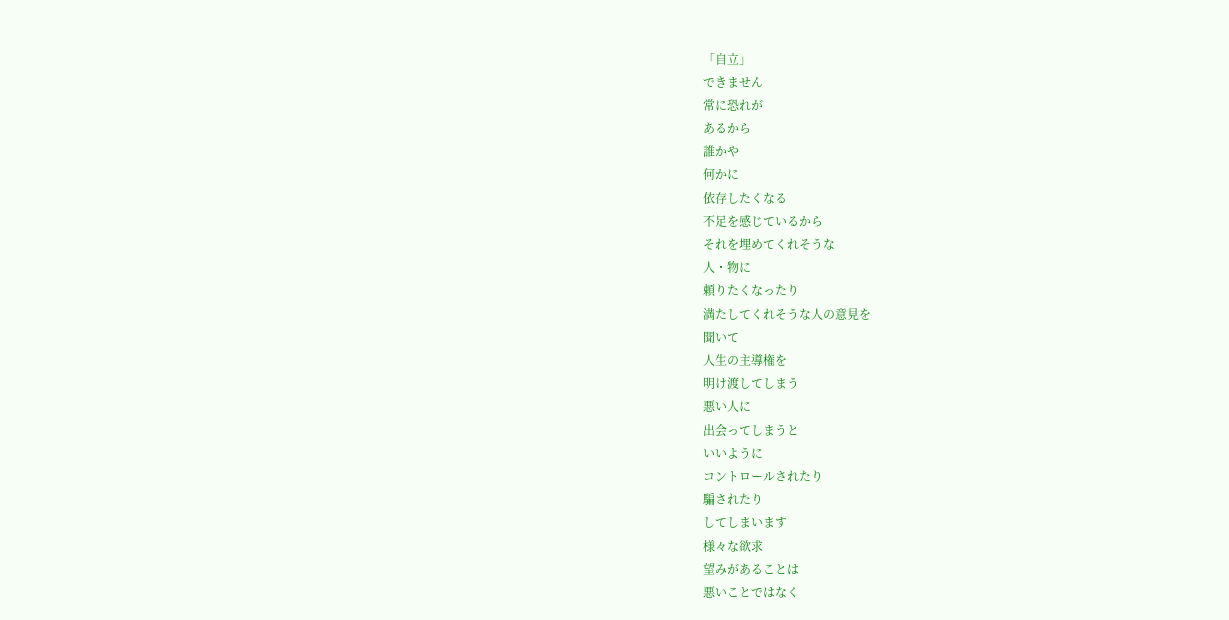「自立」
できません
常に恐れが
あるから
誰かや
何かに
依存したくなる
不足を感じているから
それを埋めてくれそうな
人・物に
頼りたくなったり
満たしてくれそうな人の意見を
聞いて
人生の主導権を
明け渡してしまう
悪い人に
出会ってしまうと
いいように
コントロールされたり
騙されたり
してしまいます
様々な欲求
望みがあることは
悪いことではなく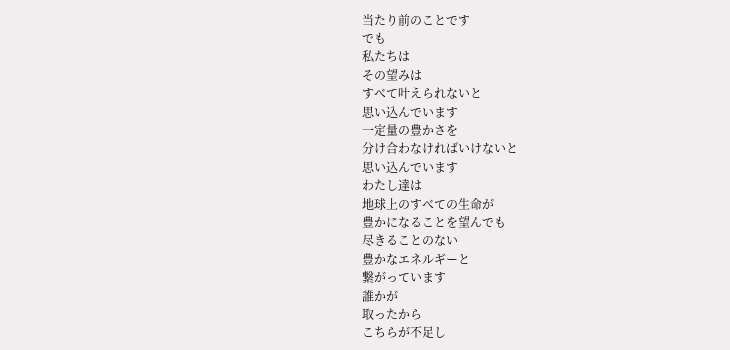当たり前のことです
でも
私たちは
その望みは
すべて叶えられないと
思い込んでいます
一定量の豊かさを
分け合わなければいけないと
思い込んでいます
わたし達は
地球上のすべての生命が
豊かになることを望んでも
尽きることのない
豊かなエネルギーと
繋がっています
誰かが
取ったから
こちらが不足し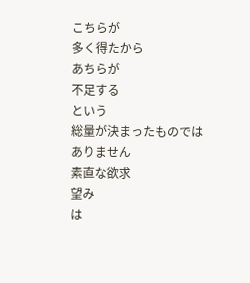こちらが
多く得たから
あちらが
不足する
という
総量が決まったものでは
ありません
素直な欲求
望み
は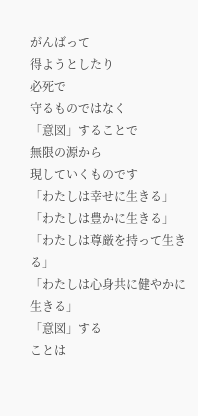がんばって
得ようとしたり
必死で
守るものではなく
「意図」することで
無限の源から
現していくものです
「わたしは幸せに生きる」
「わたしは豊かに生きる」
「わたしは尊厳を持って生きる」
「わたしは心身共に健やかに生きる」
「意図」する
ことは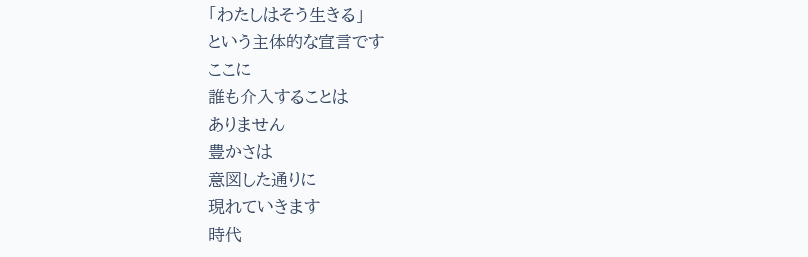「わたしはそう生きる」
という主体的な宣言です
ここに
誰も介入することは
ありません
豊かさは
意図した通りに
現れていきます
時代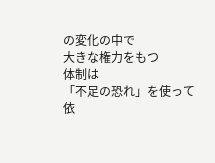の変化の中で
大きな権力をもつ
体制は
「不足の恐れ」を使って
依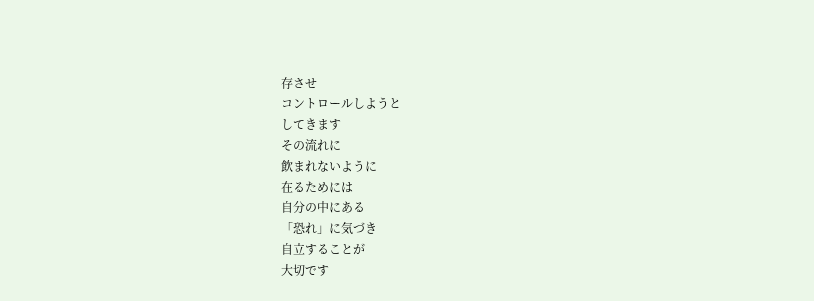存させ
コントロールしようと
してきます
その流れに
飲まれないように
在るためには
自分の中にある
「恐れ」に気づき
自立することが
大切です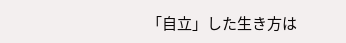「自立」した生き方は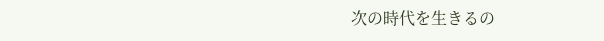次の時代を生きるの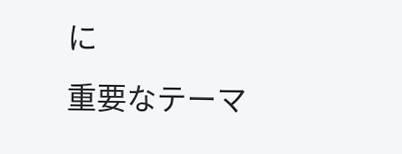に
重要なテーマ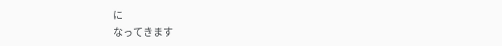に
なってきます